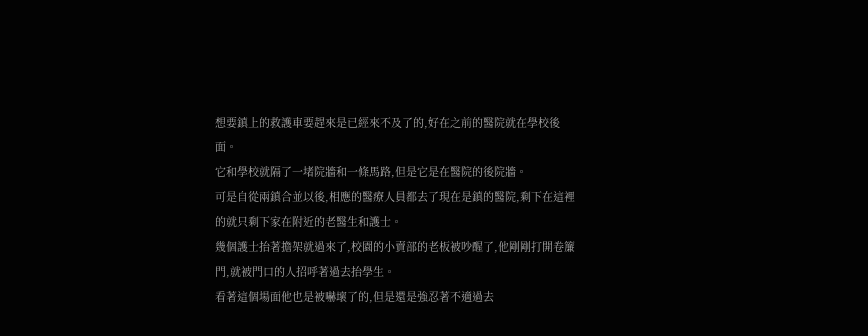想要鎮上的救護車要趕來是已經來不及了的,好在之前的醫院就在學校後面。
它和學校就隔了一堵院牆和一條馬路,但是它是在醫院的後院牆。
可是自從兩鎮合並以後,相應的醫療人員都去了現在是鎮的醫院,剩下在這裡的就只剩下家在附近的老醫生和護士。
幾個護士抬著擔架就過來了,校園的小賣部的老板被吵醒了,他剛剛打開卷簾門,就被門口的人招呼著過去抬學生。
看著這個場面他也是被嚇壞了的,但是還是強忍著不適過去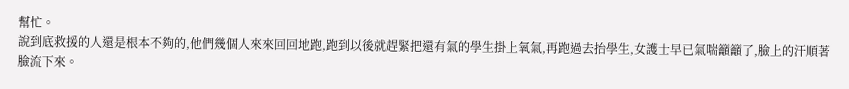幫忙。
說到底救援的人還是根本不夠的,他們幾個人來來回回地跑,跑到以後就趕緊把還有氣的學生掛上氧氣,再跑過去抬學生,女護士早已氣喘籲籲了,臉上的汗順著臉流下來。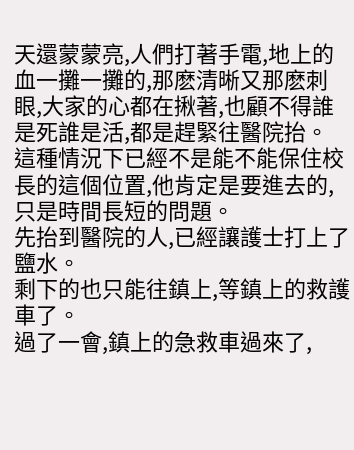天還蒙蒙亮,人們打著手電,地上的血一攤一攤的,那麽清晰又那麽刺眼,大家的心都在揪著,也顧不得誰是死誰是活,都是趕緊往醫院抬。
這種情況下已經不是能不能保住校長的這個位置,他肯定是要進去的,只是時間長短的問題。
先抬到醫院的人,已經讓護士打上了鹽水。
剩下的也只能往鎮上,等鎮上的救護車了。
過了一會,鎮上的急救車過來了,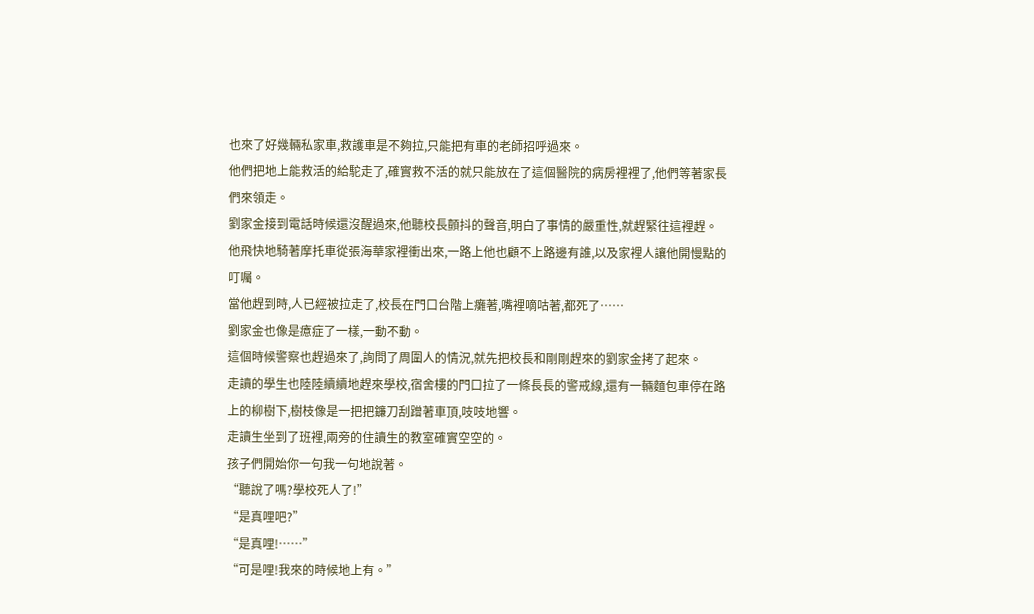也來了好幾輛私家車,救護車是不夠拉,只能把有車的老師招呼過來。
他們把地上能救活的給駝走了,確實救不活的就只能放在了這個醫院的病房裡裡了,他們等著家長們來領走。
劉家金接到電話時候還沒醒過來,他聽校長顫抖的聲音,明白了事情的嚴重性,就趕緊往這裡趕。
他飛快地騎著摩托車從張海華家裡衝出來,一路上他也顧不上路邊有誰,以及家裡人讓他開慢點的叮囑。
當他趕到時,人已經被拉走了,校長在門口台階上癱著,嘴裡嘀咕著,都死了……
劉家金也像是癔症了一樣,一動不動。
這個時候警察也趕過來了,詢問了周圍人的情況,就先把校長和剛剛趕來的劉家金拷了起來。
走讀的學生也陸陸續續地趕來學校,宿舍樓的門口拉了一條長長的警戒線,還有一輛麵包車停在路上的柳樹下,樹枝像是一把把鐮刀刮蹭著車頂,吱吱地響。
走讀生坐到了班裡,兩旁的住讀生的教室確實空空的。
孩子們開始你一句我一句地說著。
“聽說了嗎?學校死人了!”
“是真哩吧?”
“是真哩!……”
“可是哩!我來的時候地上有。”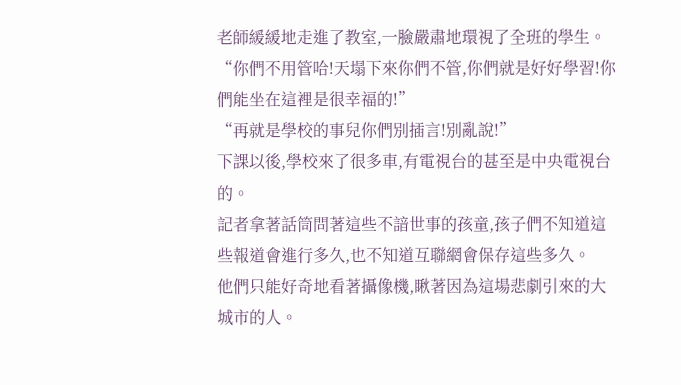老師緩緩地走進了教室,一臉嚴肅地環視了全班的學生。
“你們不用管哈!天塌下來你們不管,你們就是好好學習!你們能坐在這裡是很幸福的!”
“再就是學校的事兒你們別插言!別亂說!”
下課以後,學校來了很多車,有電視台的甚至是中央電視台的。
記者拿著話筒問著這些不諳世事的孩童,孩子們不知道這些報道會進行多久,也不知道互聯網會保存這些多久。
他們只能好奇地看著攝像機,瞅著因為這場悲劇引來的大城市的人。